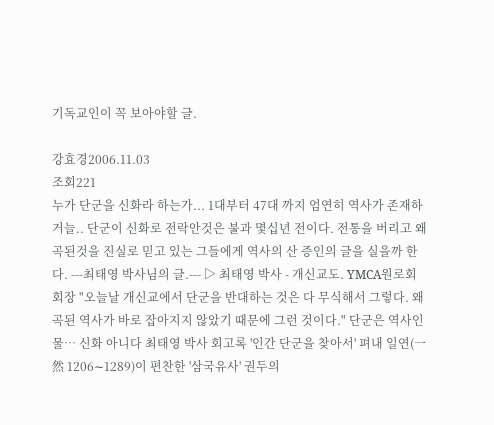기독교인이 꼭 보아야할 글.

강효경2006.11.03
조회221
누가 단군을 신화라 하는가... 1대부터 47대 까지 엄연히 역사가 존재하거늘.. 단군이 신화로 전락안것은 불과 몇십년 전이다. 전통을 버리고 왜곡된것을 진실로 믿고 있는 그들에게 역사의 산 증인의 글을 실을까 한다. ---최태영 박사님의 글.--- ▷ 최태영 박사 - 개신교도. YMCA원로회 회장 "오늘날 개신교에서 단군을 반대하는 것은 다 무식해서 그렇다. 왜곡된 역사가 바로 잡아지지 않았기 때문에 그런 것이다." 단군은 역사인물… 신화 아니다 최태영 박사 회고록 '인간 단군을 찾아서' 펴내 일연(一然 1206∼1289)이 편찬한 '삼국유사' 권두의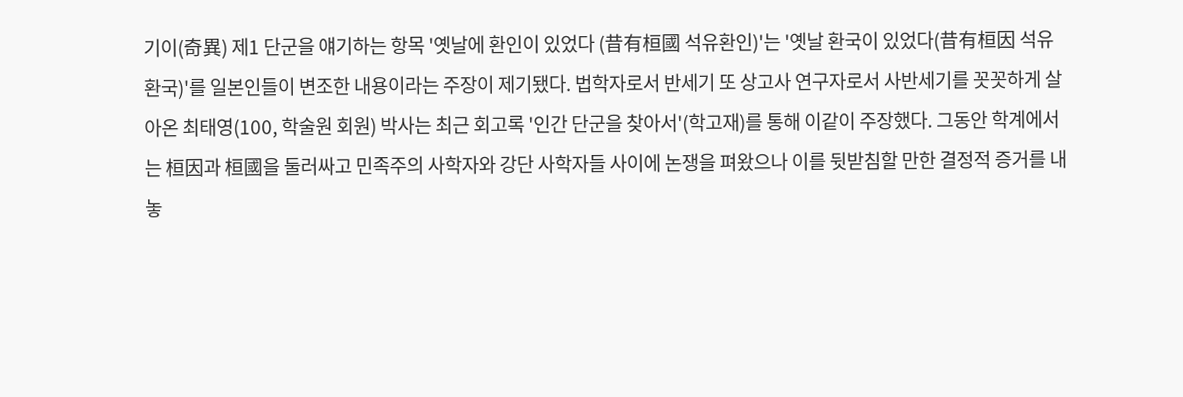기이(奇異) 제1 단군을 얘기하는 항목 '옛날에 환인이 있었다 (昔有桓國 석유환인)'는 '옛날 환국이 있었다(昔有桓因 석유환국)'를 일본인들이 변조한 내용이라는 주장이 제기됐다. 법학자로서 반세기 또 상고사 연구자로서 사반세기를 꼿꼿하게 살아온 최태영(100, 학술원 회원) 박사는 최근 회고록 '인간 단군을 찾아서'(학고재)를 통해 이같이 주장했다. 그동안 학계에서는 桓因과 桓國을 둘러싸고 민족주의 사학자와 강단 사학자들 사이에 논쟁을 펴왔으나 이를 뒷받침할 만한 결정적 증거를 내놓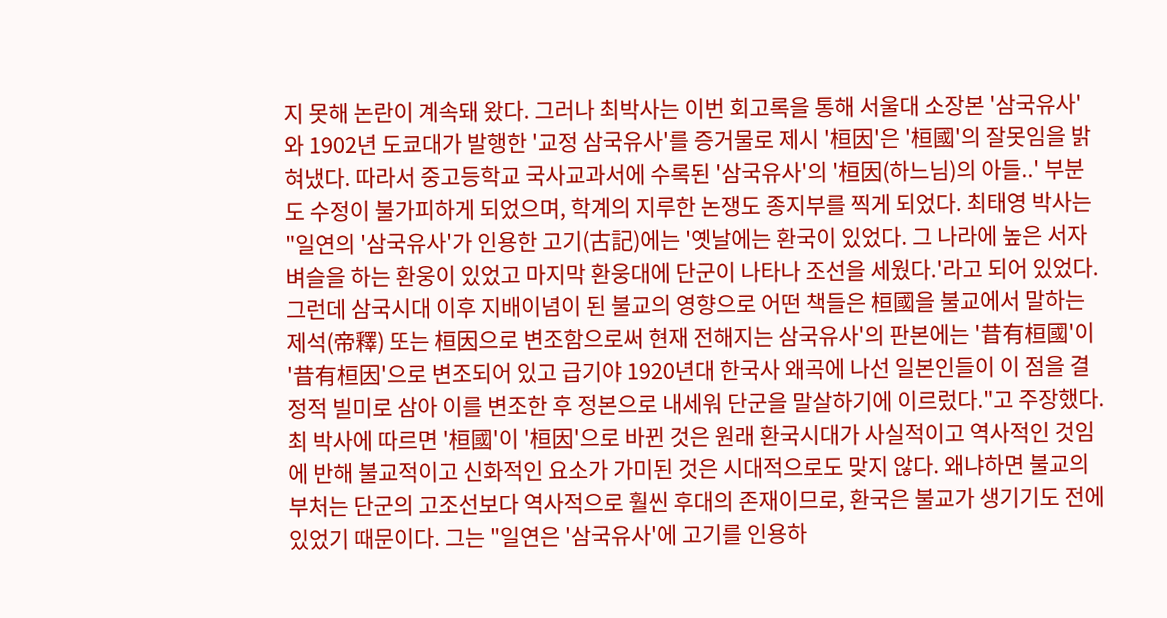지 못해 논란이 계속돼 왔다. 그러나 최박사는 이번 회고록을 통해 서울대 소장본 '삼국유사'와 1902년 도쿄대가 발행한 '교정 삼국유사'를 증거물로 제시 '桓因'은 '桓國'의 잘못임을 밝혀냈다. 따라서 중고등학교 국사교과서에 수록된 '삼국유사'의 '桓因(하느님)의 아들..' 부분도 수정이 불가피하게 되었으며, 학계의 지루한 논쟁도 종지부를 찍게 되었다. 최태영 박사는 "일연의 '삼국유사'가 인용한 고기(古記)에는 '옛날에는 환국이 있었다. 그 나라에 높은 서자 벼슬을 하는 환웅이 있었고 마지막 환웅대에 단군이 나타나 조선을 세웠다.'라고 되어 있었다. 그런데 삼국시대 이후 지배이념이 된 불교의 영향으로 어떤 책들은 桓國을 불교에서 말하는 제석(帝釋) 또는 桓因으로 변조함으로써 현재 전해지는 삼국유사'의 판본에는 '昔有桓國'이 '昔有桓因'으로 변조되어 있고 급기야 1920년대 한국사 왜곡에 나선 일본인들이 이 점을 결정적 빌미로 삼아 이를 변조한 후 정본으로 내세워 단군을 말살하기에 이르렀다."고 주장했다. 최 박사에 따르면 '桓國'이 '桓因'으로 바뀐 것은 원래 환국시대가 사실적이고 역사적인 것임에 반해 불교적이고 신화적인 요소가 가미된 것은 시대적으로도 맞지 않다. 왜냐하면 불교의 부처는 단군의 고조선보다 역사적으로 훨씬 후대의 존재이므로, 환국은 불교가 생기기도 전에 있었기 때문이다. 그는 "일연은 '삼국유사'에 고기를 인용하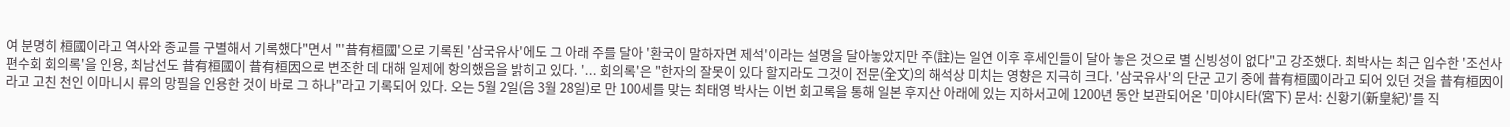여 분명히 桓國이라고 역사와 종교를 구별해서 기록했다"면서 "'昔有桓國'으로 기록된 '삼국유사'에도 그 아래 주를 달아 '환국이 말하자면 제석'이라는 설명을 달아놓았지만 주(註)는 일연 이후 후세인들이 달아 놓은 것으로 별 신빙성이 없다"고 강조했다. 최박사는 최근 입수한 '조선사편수회 회의록'을 인용, 최남선도 昔有桓國이 昔有桓因으로 변조한 데 대해 일제에 항의했음을 밝히고 있다. '... 회의록'은 "한자의 잘못이 있다 할지라도 그것이 전문(全文)의 해석상 미치는 영향은 지극히 크다. '삼국유사'의 단군 고기 중에 昔有桓國이라고 되어 있던 것을 昔有桓因이라고 고친 천인 이마니시 류의 망필을 인용한 것이 바로 그 하나"라고 기록되어 있다. 오는 5월 2일(음 3월 28일)로 만 100세를 맞는 최태영 박사는 이번 회고록을 통해 일본 후지산 아래에 있는 지하서고에 1200년 동안 보관되어온 '미야시타(宮下) 문서: 신황기(新皇紀)'를 직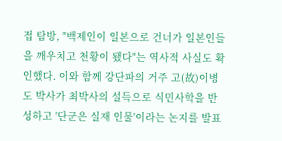접 탐방, "백제인이 일본으로 건너가 일본인들을 깨우치고 천황이 됐다"는 역사적 사실도 확인했다. 이와 함께 강단파의 거주 고(故)이병도 박사가 최박사의 설득으로 식민사학을 반성하고 '단군은 실재 인물'이라는 논지를 발표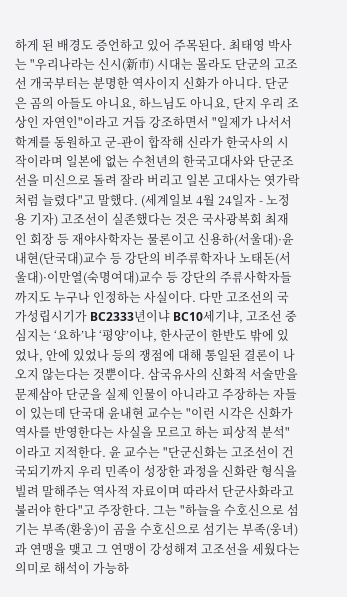하게 된 배경도 증언하고 있어 주목된다. 최태영 박사는 "우리나라는 신시(新市) 시대는 몰라도 단군의 고조선 개국부터는 분명한 역사이지 신화가 아니다. 단군은 곰의 아들도 아니요, 하느님도 아니요, 단지 우리 조상인 자연인"이라고 거듭 강조하면서 "일제가 나서서 학계를 동원하고 군-관이 합작해 신라가 한국사의 시작이라며 일본에 없는 수천년의 한국고대사와 단군조선을 미신으로 돌려 잘라 버리고 일본 고대사는 엿가락처럼 늘렸다"고 말했다. (세계일보 4월 24일자 - 노정용 기자) 고조선이 실존했다는 것은 국사광복회 최재인 회장 등 재야사학자는 물론이고 신용하(서울대)·윤내현(단국대)교수 등 강단의 비주류학자나 노태돈(서울대)·이만열(숙명여대)교수 등 강단의 주류사학자들까지도 누구나 인정하는 사실이다. 다만 고조선의 국가성립시기가 BC2333년이냐 BC10세기냐, 고조선 중심지는 ‘요하’냐 ‘평양’이냐, 한사군이 한반도 밖에 있었나, 안에 있었나 등의 쟁점에 대해 통일된 결론이 나오지 않는다는 것뿐이다. 삼국유사의 신화적 서술만을 문제삼아 단군을 실제 인물이 아니라고 주장하는 자들이 있는데 단국대 윤내현 교수는 "이런 시각은 신화가 역사를 반영한다는 사실을 모르고 하는 피상적 분석"이라고 지적한다. 윤 교수는 "단군신화는 고조선이 건국되기까지 우리 민족이 성장한 과정을 신화란 형식을 빌려 말해주는 역사적 자료이며 따라서 단군사화라고 불러야 한다"고 주장한다. 그는 "하늘을 수호신으로 섬기는 부족(환웅)이 곰을 수호신으로 섬기는 부족(웅녀)과 연맹을 맺고 그 연맹이 강성해져 고조선을 세웠다는 의미로 해석이 가능하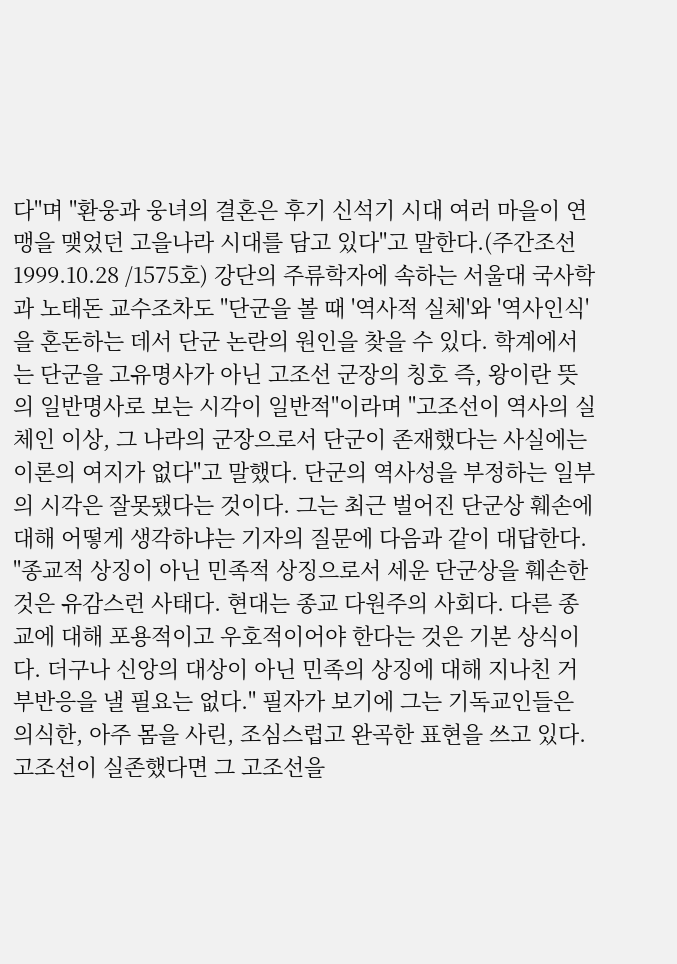다"며 "환웅과 웅녀의 결혼은 후기 신석기 시대 여러 마을이 연맹을 맺었던 고을나라 시대를 담고 있다"고 말한다.(주간조선 1999.10.28 /1575호) 강단의 주류학자에 속하는 서울대 국사학과 노태돈 교수조차도 "단군을 볼 때 '역사적 실체'와 '역사인식'을 혼돈하는 데서 단군 논란의 원인을 찾을 수 있다. 학계에서는 단군을 고유명사가 아닌 고조선 군장의 칭호 즉, 왕이란 뜻의 일반명사로 보는 시각이 일반적"이라며 "고조선이 역사의 실체인 이상, 그 나라의 군장으로서 단군이 존재했다는 사실에는 이론의 여지가 없다"고 말했다. 단군의 역사성을 부정하는 일부의 시각은 잘못됐다는 것이다. 그는 최근 벌어진 단군상 훼손에 대해 어떻게 생각하냐는 기자의 질문에 다음과 같이 대답한다. "종교적 상징이 아닌 민족적 상징으로서 세운 단군상을 훼손한 것은 유감스런 사태다. 현대는 종교 다원주의 사회다. 다른 종교에 대해 포용적이고 우호적이어야 한다는 것은 기본 상식이다. 더구나 신앙의 대상이 아닌 민족의 상징에 대해 지나친 거부반응을 낼 필요는 없다." 필자가 보기에 그는 기독교인들은 의식한, 아주 몸을 사린, 조심스럽고 완곡한 표현을 쓰고 있다. 고조선이 실존했다면 그 고조선을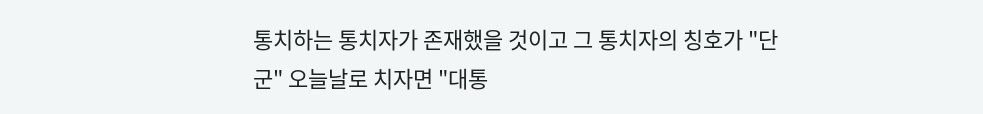통치하는 통치자가 존재했을 것이고 그 통치자의 칭호가 "단군" 오늘날로 치자면 "대통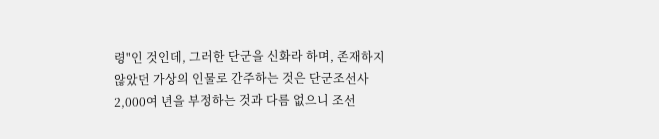령"인 것인데, 그러한 단군을 신화라 하며, 존재하지 않았던 가상의 인물로 간주하는 것은 단군조선사 2,000여 년을 부정하는 것과 다름 없으니 조선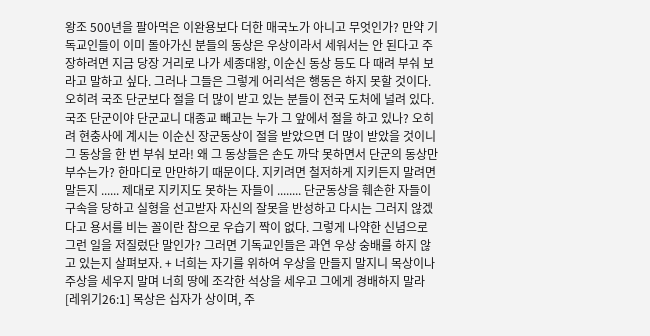왕조 500년을 팔아먹은 이완용보다 더한 매국노가 아니고 무엇인가? 만약 기독교인들이 이미 돌아가신 분들의 동상은 우상이라서 세워서는 안 된다고 주장하려면 지금 당장 거리로 나가 세종대왕, 이순신 동상 등도 다 때려 부숴 보라고 말하고 싶다. 그러나 그들은 그렇게 어리석은 행동은 하지 못할 것이다. 오히려 국조 단군보다 절을 더 많이 받고 있는 분들이 전국 도처에 널려 있다. 국조 단군이야 단군교니 대종교 빼고는 누가 그 앞에서 절을 하고 있나? 오히려 현충사에 계시는 이순신 장군동상이 절을 받았으면 더 많이 받았을 것이니 그 동상을 한 번 부숴 보라! 왜 그 동상들은 손도 까닥 못하면서 단군의 동상만 부수는가? 한마디로 만만하기 때문이다. 지키려면 철저하게 지키든지 말려면 말든지 ...... 제대로 지키지도 못하는 자들이 ........ 단군동상을 훼손한 자들이 구속을 당하고 실형을 선고받자 자신의 잘못을 반성하고 다시는 그러지 않겠다고 용서를 비는 꼴이란 참으로 우습기 짝이 없다. 그렇게 나약한 신념으로 그런 일을 저질렀단 말인가? 그러면 기독교인들은 과연 우상 숭배를 하지 않고 있는지 살펴보자. + 너희는 자기를 위하여 우상을 만들지 말지니 목상이나 주상을 세우지 말며 너희 땅에 조각한 석상을 세우고 그에게 경배하지 말라 [레위기26:1] 목상은 십자가 상이며, 주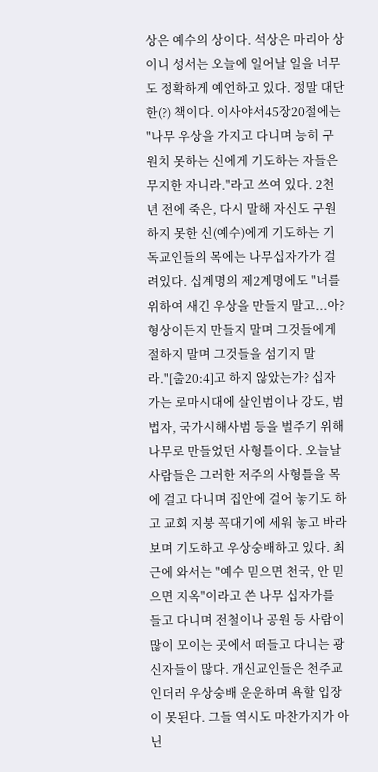상은 예수의 상이다. 석상은 마리아 상이니 성서는 오늘에 일어날 일을 너무도 정확하게 예언하고 있다. 정말 대단한(?) 책이다. 이사야서45장20절에는 "나무 우상을 가지고 다니며 능히 구원치 못하는 신에게 기도하는 자들은 무지한 자니라."라고 쓰여 있다. 2천 년 전에 죽은, 다시 말해 자신도 구원하지 못한 신(예수)에게 기도하는 기독교인들의 목에는 나무십자가가 걸려있다. 십계명의 제2계명에도 "너를 위하여 새긴 우상을 만들지 말고...아?형상이든지 만들지 말며 그것들에게 절하지 말며 그것들을 섬기지 말라."[출20:4]고 하지 않았는가? 십자가는 로마시대에 살인범이나 강도, 범법자, 국가시해사범 등을 벌주기 위해 나무로 만들었던 사형틀이다. 오늘날 사람들은 그러한 저주의 사형틀을 목에 걸고 다니며 집안에 걸어 놓기도 하고 교회 지붕 꼭대기에 세워 놓고 바라보며 기도하고 우상숭배하고 있다. 최근에 와서는 "예수 믿으면 천국, 안 믿으면 지옥"이라고 쓴 나무 십자가를 들고 다니며 전철이나 공원 등 사람이 많이 모이는 곳에서 떠들고 다니는 광신자들이 많다. 개신교인들은 천주교인더러 우상숭배 운운하며 욕할 입장이 못된다. 그들 역시도 마찬가지가 아닌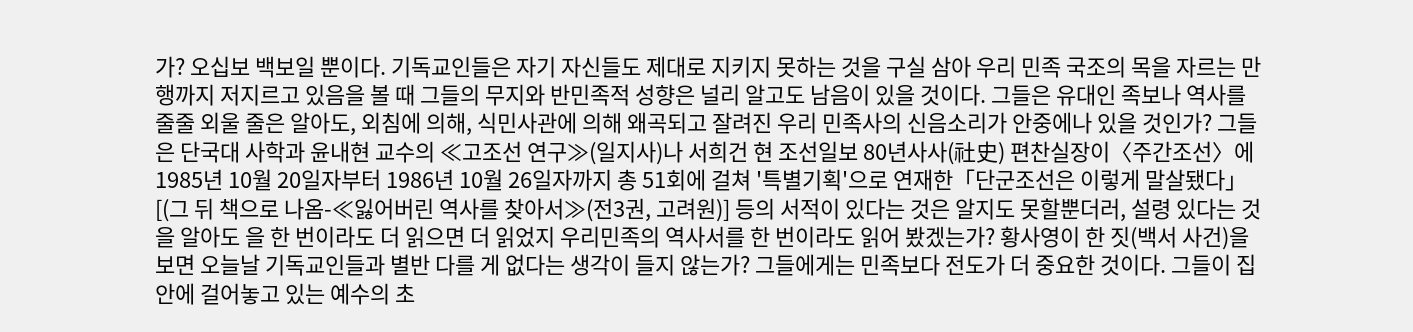가? 오십보 백보일 뿐이다. 기독교인들은 자기 자신들도 제대로 지키지 못하는 것을 구실 삼아 우리 민족 국조의 목을 자르는 만행까지 저지르고 있음을 볼 때 그들의 무지와 반민족적 성향은 널리 알고도 남음이 있을 것이다. 그들은 유대인 족보나 역사를 줄줄 외울 줄은 알아도, 외침에 의해, 식민사관에 의해 왜곡되고 잘려진 우리 민족사의 신음소리가 안중에나 있을 것인가? 그들은 단국대 사학과 윤내현 교수의 ≪고조선 연구≫(일지사)나 서희건 현 조선일보 80년사사(社史) 편찬실장이〈주간조선〉에 1985년 10월 20일자부터 1986년 10월 26일자까지 총 51회에 걸쳐 '특별기획'으로 연재한「단군조선은 이렇게 말살됐다」[(그 뒤 책으로 나옴-≪잃어버린 역사를 찾아서≫(전3권, 고려원)] 등의 서적이 있다는 것은 알지도 못할뿐더러, 설령 있다는 것을 알아도 을 한 번이라도 더 읽으면 더 읽었지 우리민족의 역사서를 한 번이라도 읽어 봤겠는가? 황사영이 한 짓(백서 사건)을 보면 오늘날 기독교인들과 별반 다를 게 없다는 생각이 들지 않는가? 그들에게는 민족보다 전도가 더 중요한 것이다. 그들이 집안에 걸어놓고 있는 예수의 초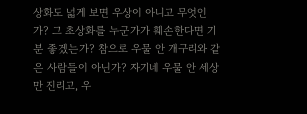상화도 넓게 보면 우상이 아니고 무엇인가? 그 초상화를 누군가가 훼손한다면 기분 좋겠는가? 참으로 우물 안 개구리와 같은 사람들이 아닌가? 자기네 우물 안 세상만 진리고, 우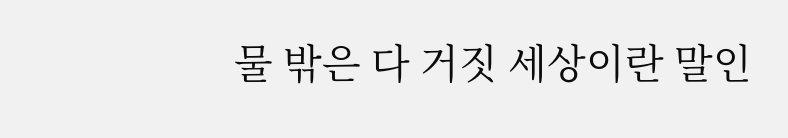물 밖은 다 거짓 세상이란 말인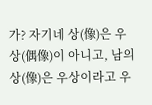가? 자기네 상(像)은 우상(偶像)이 아니고, 남의 상(像)은 우상이라고 우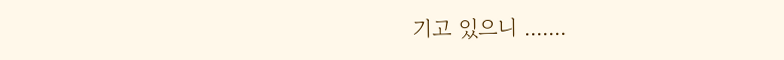기고 있으니 .......